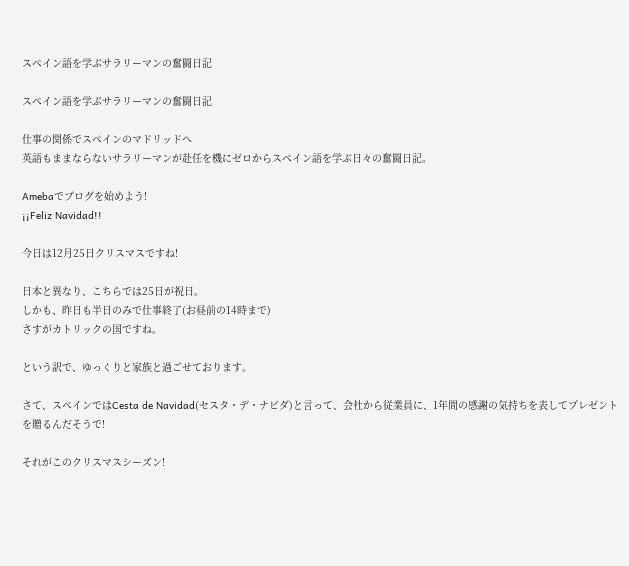スペイン語を学ぶサラリーマンの奮闘日記

スペイン語を学ぶサラリーマンの奮闘日記

仕事の関係でスペインのマドリッドへ
英語もままならないサラリーマンが赴任を機にゼロからスペイン語を学ぶ日々の奮闘日記。

Amebaでブログを始めよう!
¡¡Feliz Navidad!!

今日は12月25日クリスマスですね!

日本と異なり、こちらでは25日が祝日。
しかも、昨日も半日のみで仕事終了(お昼前の14時まで)
さすがカトリックの国ですね。

という訳で、ゆっくりと家族と過ごせております。

さて、スペインではCesta de Navidad(セスタ・デ・ナビダ)と言って、会社から従業員に、1年間の感謝の気持ちを表してプレゼントを贈るんだそうで!

それがこのクリスマスシーズン!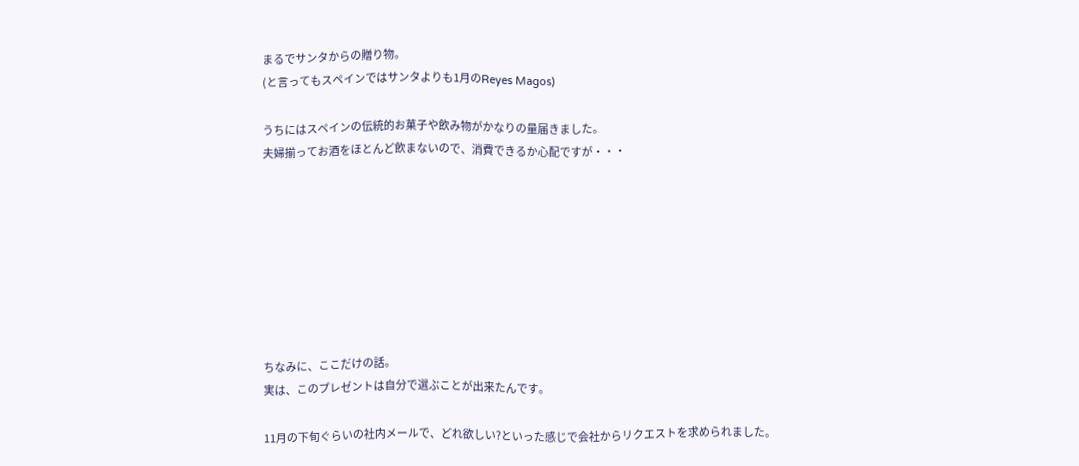まるでサンタからの贈り物。
(と言ってもスペインではサンタよりも1月のReyes Magos)

うちにはスペインの伝統的お菓子や飲み物がかなりの量届きました。
夫婦揃ってお酒をほとんど飲まないので、消費できるか心配ですが・・・








ちなみに、ここだけの話。
実は、このプレゼントは自分で選ぶことが出来たんです。

11月の下旬ぐらいの社内メールで、どれ欲しい?といった感じで会社からリクエストを求められました。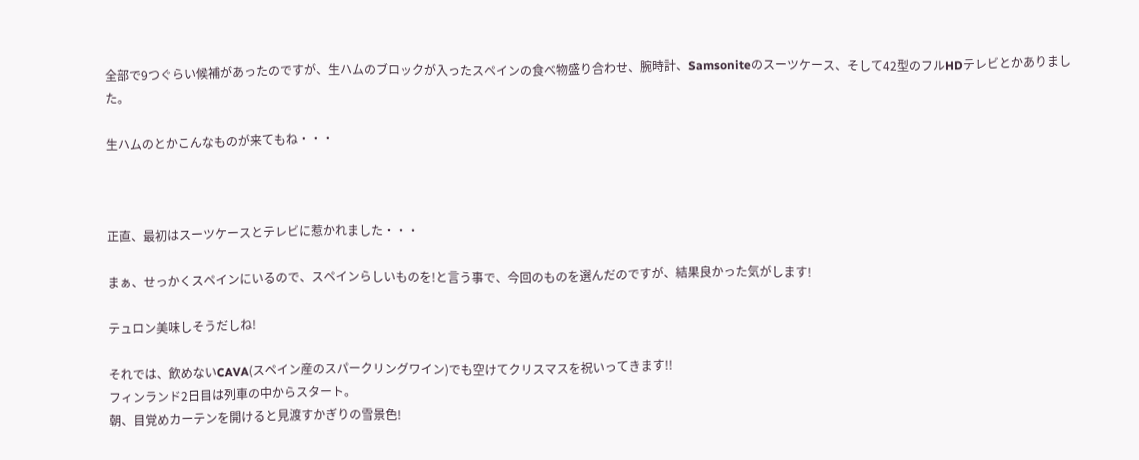全部で9つぐらい候補があったのですが、生ハムのブロックが入ったスペインの食べ物盛り合わせ、腕時計、Samsoniteのスーツケース、そして42型のフルHDテレビとかありました。

生ハムのとかこんなものが来てもね・・・



正直、最初はスーツケースとテレビに惹かれました・・・

まぁ、せっかくスペインにいるので、スペインらしいものを!と言う事で、今回のものを選んだのですが、結果良かった気がします!

テュロン美味しそうだしね!

それでは、飲めないCAVA(スペイン産のスパークリングワイン)でも空けてクリスマスを祝いってきます!!
フィンランド2日目は列車の中からスタート。
朝、目覚めカーテンを開けると見渡すかぎりの雪景色!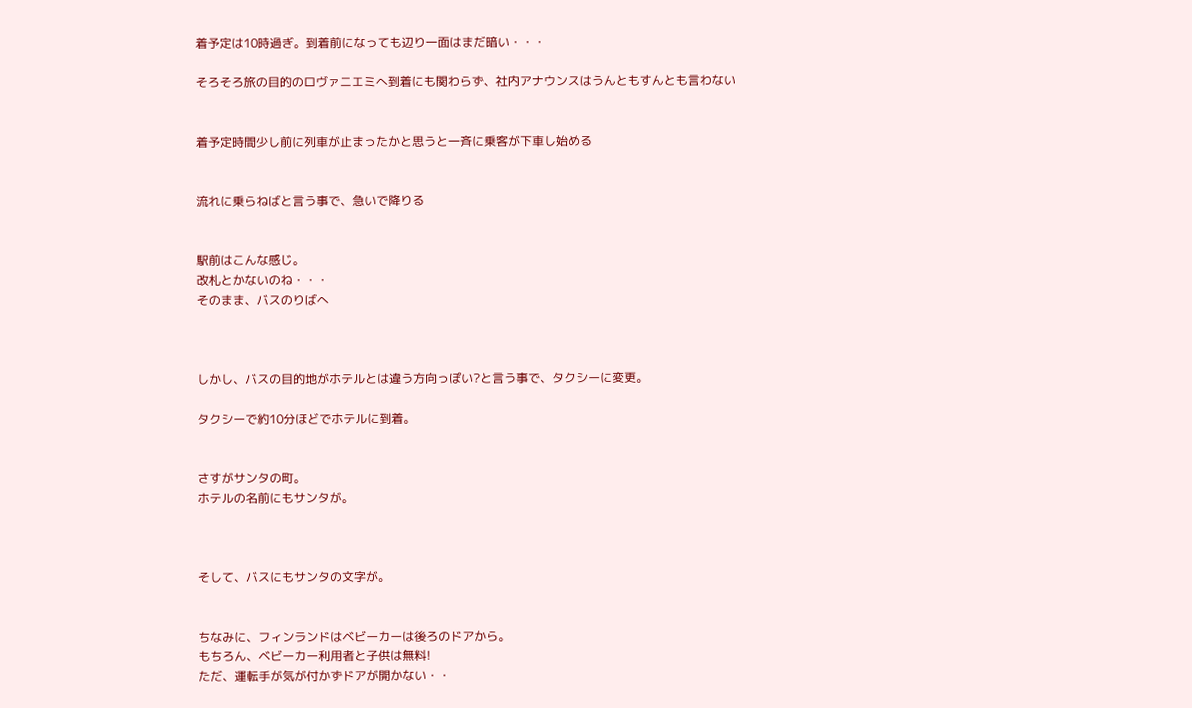着予定は10時過ぎ。到着前になっても辺り一面はまだ暗い・・・

そろそろ旅の目的のロヴァニエミへ到着にも関わらず、社内アナウンスはうんともすんとも言わない


着予定時間少し前に列車が止まったかと思うと一斉に乗客が下車し始める


流れに乗らねばと言う事で、急いで降りる


駅前はこんな感じ。
改札とかないのね・・・
そのまま、バスのりばへ



しかし、バスの目的地がホテルとは違う方向っぽい?と言う事で、タクシーに変更。

タクシーで約10分ほどでホテルに到着。


さすがサンタの町。
ホテルの名前にもサンタが。



そして、バスにもサンタの文字が。


ちなみに、フィンランドはベビーカーは後ろのドアから。
もちろん、ベビーカー利用者と子供は無料!
ただ、運転手が気が付かずドアが開かない・・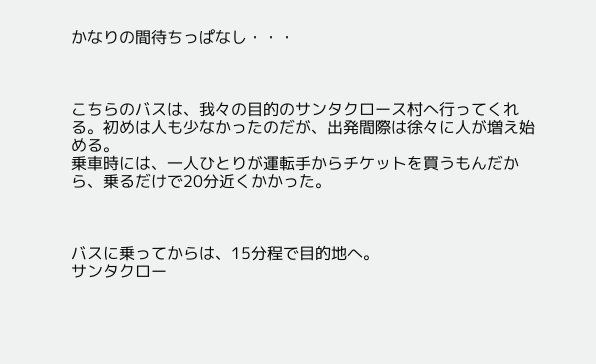かなりの間待ちっぱなし・・・



こちらのバスは、我々の目的のサンタクロース村へ行ってくれる。初めは人も少なかったのだが、出発間際は徐々に人が増え始める。
乗車時には、一人ひとりが運転手からチケットを買うもんだから、乗るだけで20分近くかかった。



バスに乗ってからは、15分程で目的地へ。
サンタクロー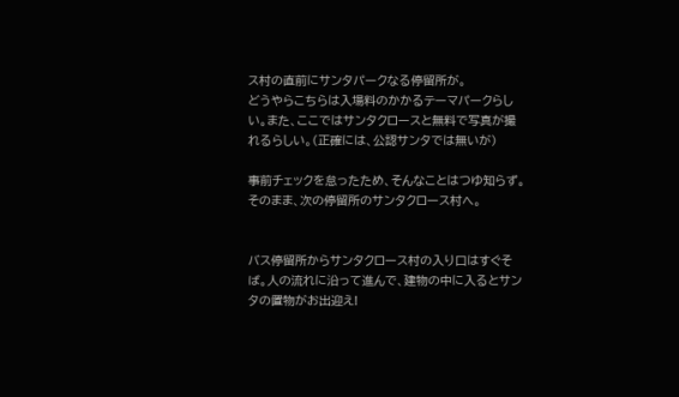ス村の直前にサンタパークなる停留所が。
どうやらこちらは入場料のかかるテーマパークらしい。また、ここではサンタクロースと無料で写真が撮れるらしい。(正確には、公認サンタでは無いが)

事前チェックを怠ったため、そんなことはつゆ知らず。
そのまま、次の停留所のサンタクロース村へ。


バス停留所からサンタクロース村の入り口はすぐそば。人の流れに沿って進んで、建物の中に入るとサンタの置物がお出迎え!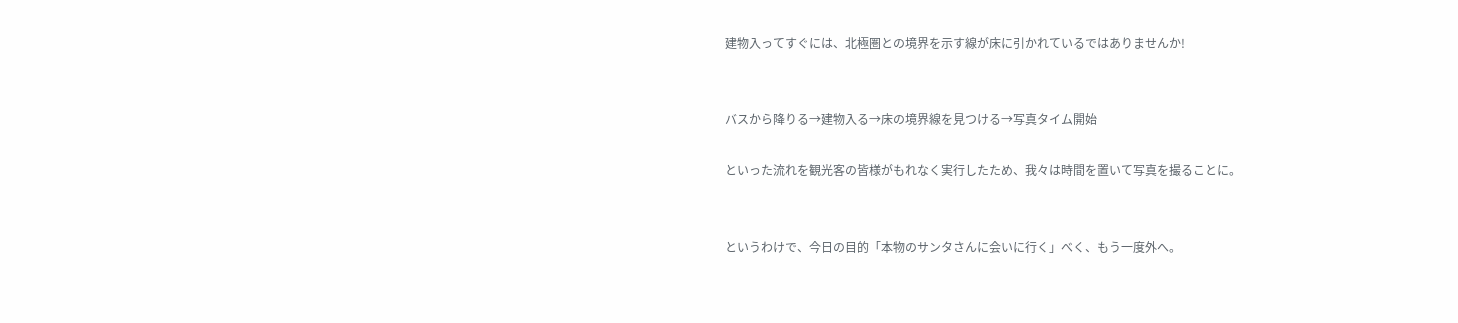建物入ってすぐには、北極圏との境界を示す線が床に引かれているではありませんか!


バスから降りる→建物入る→床の境界線を見つける→写真タイム開始

といった流れを観光客の皆様がもれなく実行したため、我々は時間を置いて写真を撮ることに。


というわけで、今日の目的「本物のサンタさんに会いに行く」べく、もう一度外へ。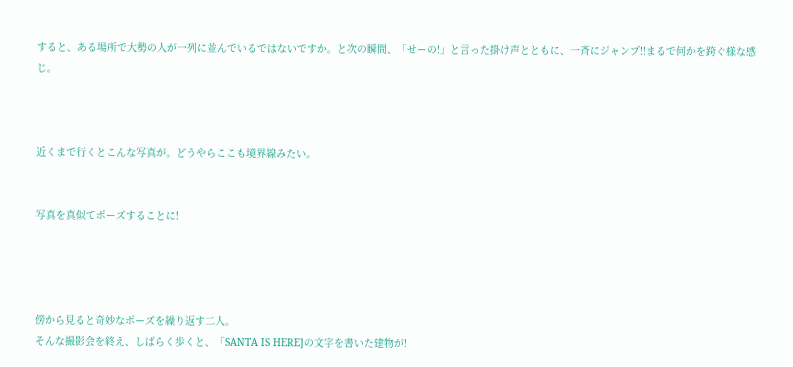すると、ある場所で大勢の人が一列に並んでいるではないですか。と次の瞬間、「せーの!」と言った掛け声とともに、一斉にジャンプ!!まるで何かを跨ぐ様な感じ。



近くまで行くとこんな写真が。どうやらここも境界線みたい。


写真を真似てポーズすることに!




傍から見ると奇妙なポーズを繰り返す二人。
そんな撮影会を終え、しばらく歩くと、「SANTA IS HERE]の文字を書いた建物が!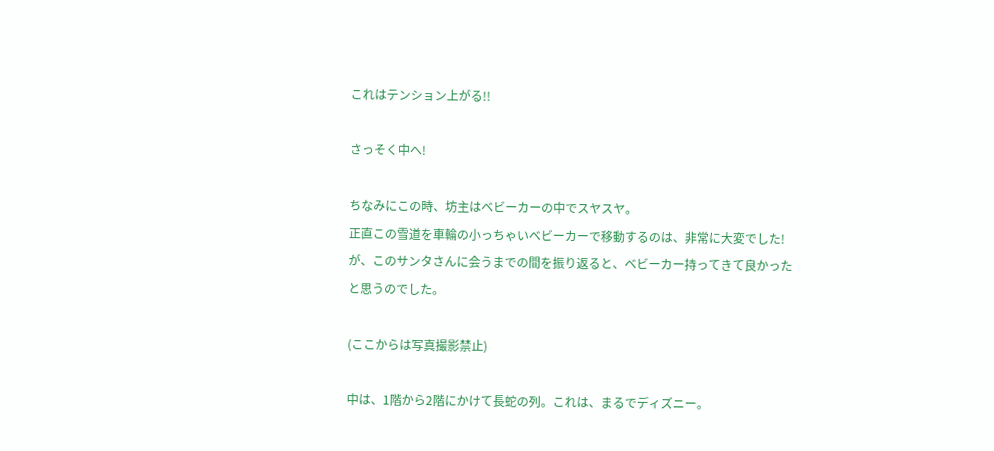これはテンション上がる!!

さっそく中へ!

ちなみにこの時、坊主はベビーカーの中でスヤスヤ。
正直この雪道を車輪の小っちゃいベビーカーで移動するのは、非常に大変でした!
が、このサンタさんに会うまでの間を振り返ると、ベビーカー持ってきて良かったと思うのでした。

(ここからは写真撮影禁止)

中は、1階から2階にかけて長蛇の列。これは、まるでディズニー。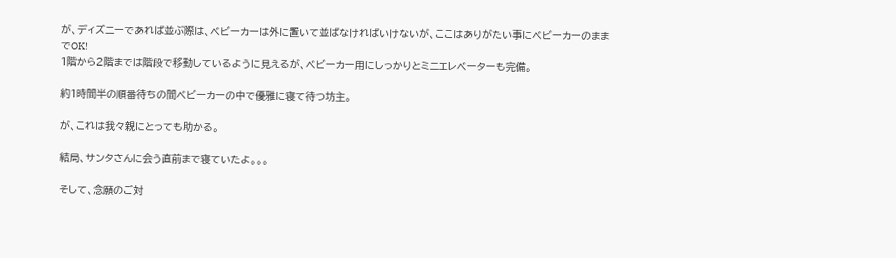が、ディズニーであれば並ぶ際は、ベビーカーは外に置いて並ばなければいけないが、ここはありがたい事にベビーカーのままでOK!
1階から2階までは階段で移動しているように見えるが、ベビーカー用にしっかりとミニエレベーターも完備。

約1時間半の順番待ちの間ベビーカーの中で優雅に寝て待つ坊主。

が、これは我々親にとっても助かる。

結局、サンタさんに会う直前まで寝ていたよ。。。

そして、念願のご対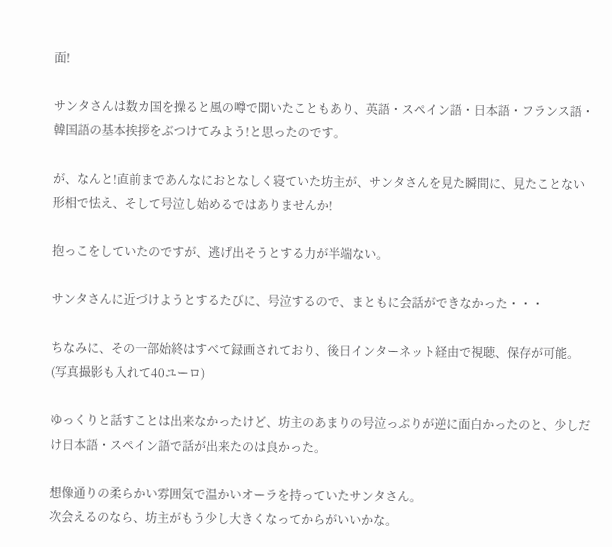面!

サンタさんは数カ国を操ると風の噂で聞いたこともあり、英語・スペイン語・日本語・フランス語・韓国語の基本挨拶をぶつけてみよう!と思ったのです。

が、なんと!直前まであんなにおとなしく寝ていた坊主が、サンタさんを見た瞬間に、見たことない形相で怯え、そして号泣し始めるではありませんか!

抱っこをしていたのですが、逃げ出そうとする力が半端ない。

サンタさんに近づけようとするたびに、号泣するので、まともに会話ができなかった・・・

ちなみに、その一部始終はすべて録画されており、後日インターネット経由で視聴、保存が可能。(写真撮影も入れて40ユーロ)

ゆっくりと話すことは出来なかったけど、坊主のあまりの号泣っぷりが逆に面白かったのと、少しだけ日本語・スペイン語で話が出来たのは良かった。

想像通りの柔らかい雰囲気で温かいオーラを持っていたサンタさん。
次会えるのなら、坊主がもう少し大きくなってからがいいかな。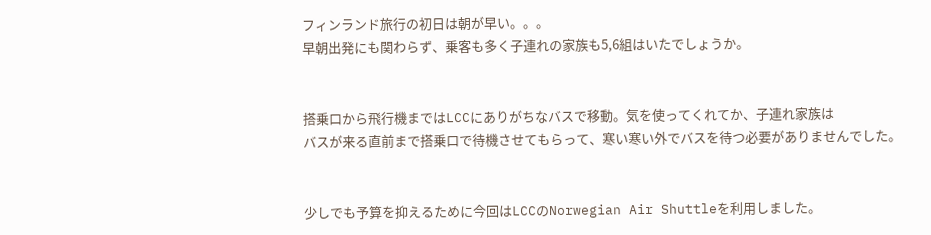フィンランド旅行の初日は朝が早い。。。
早朝出発にも関わらず、乗客も多く子連れの家族も5,6組はいたでしょうか。


搭乗口から飛行機まではLCCにありがちなバスで移動。気を使ってくれてか、子連れ家族は
バスが来る直前まで搭乗口で待機させてもらって、寒い寒い外でバスを待つ必要がありませんでした。


少しでも予算を抑えるために今回はLCCのNorwegian Air Shuttleを利用しました。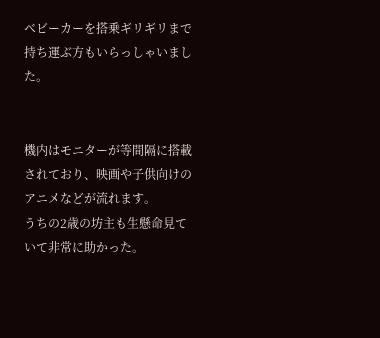ベビーカーを搭乗ギリギリまで持ち運ぶ方もいらっしゃいました。


機内はモニターが等間隔に搭載されており、映画や子供向けのアニメなどが流れます。
うちの2歳の坊主も生懸命見ていて非常に助かった。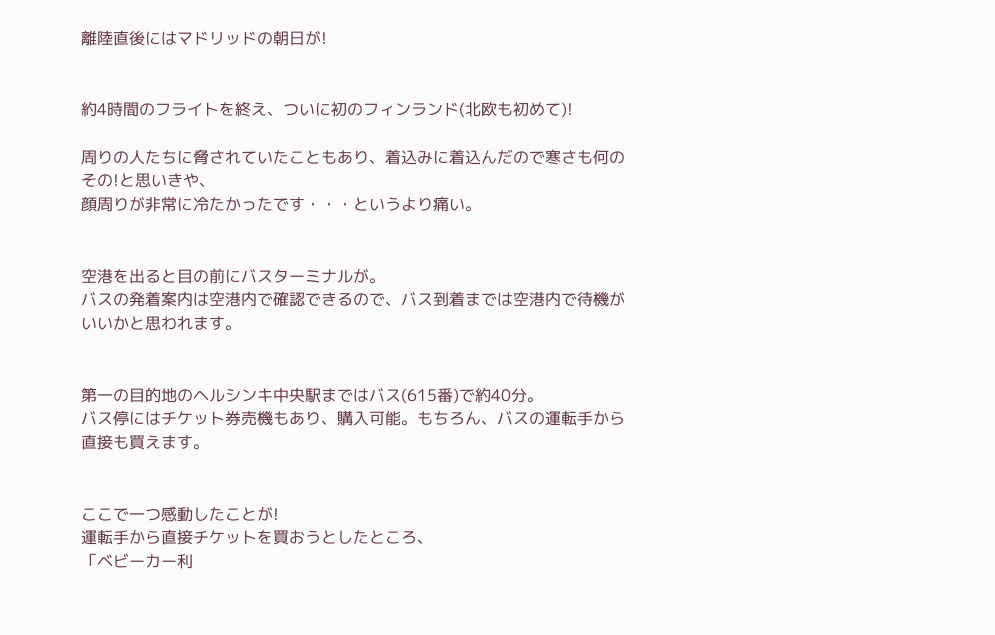離陸直後にはマドリッドの朝日が!


約4時間のフライトを終え、ついに初のフィンランド(北欧も初めて)!

周りの人たちに脅されていたこともあり、着込みに着込んだので寒さも何のその!と思いきや、
顔周りが非常に冷たかったです・・・というより痛い。


空港を出ると目の前にバスターミナルが。
バスの発着案内は空港内で確認できるので、バス到着までは空港内で待機がいいかと思われます。


第一の目的地のヘルシンキ中央駅まではバス(615番)で約40分。
バス停にはチケット券売機もあり、購入可能。もちろん、バスの運転手から直接も買えます。


ここで一つ感動したことが!
運転手から直接チケットを買おうとしたところ、
「ベビーカー利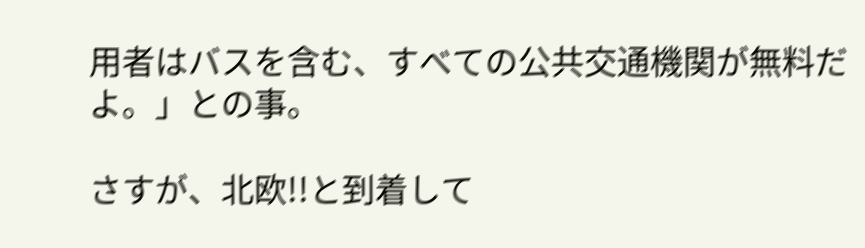用者はバスを含む、すべての公共交通機関が無料だよ。」との事。

さすが、北欧!!と到着して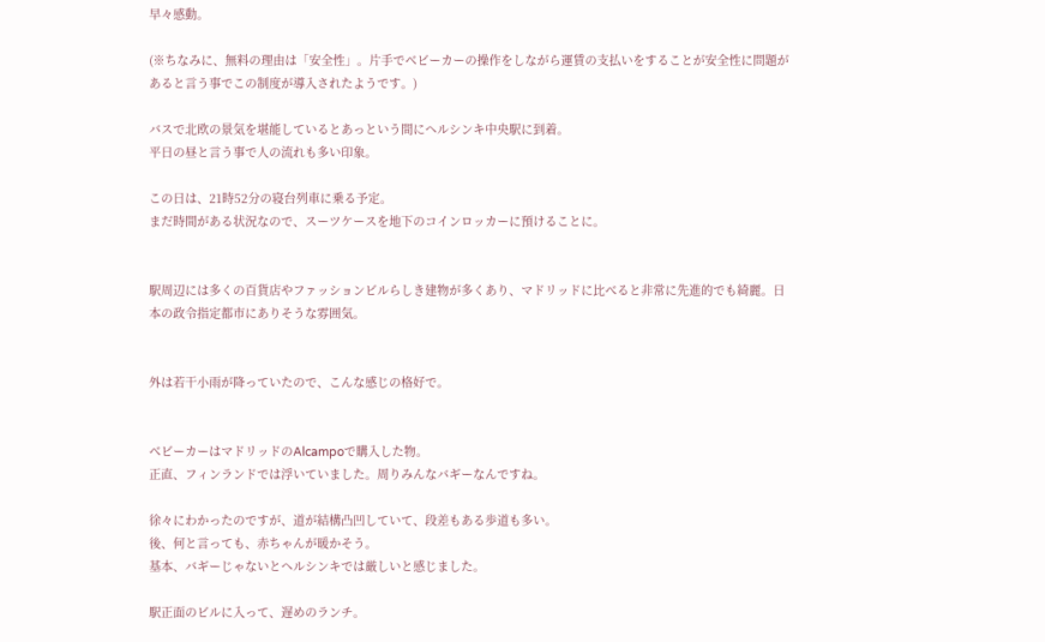早々感動。

(※ちなみに、無料の理由は「安全性」。片手でベビーカーの操作をしながら運賃の支払いをすることが安全性に問題があると言う事でこの制度が導入されたようです。)

バスで北欧の景気を堪能しているとあっという間にヘルシンキ中央駅に到着。
平日の昼と言う事で人の流れも多い印象。

この日は、21時52分の寝台列車に乗る予定。
まだ時間がある状況なので、スーツケースを地下のコインロッカーに預けることに。


駅周辺には多くの百貨店やファッションビルらしき建物が多くあり、マドリッドに比べると非常に先進的でも綺麗。日本の政令指定都市にありそうな雰囲気。


外は若干小雨が降っていたので、こんな感じの格好で。


ベビーカーはマドリッドのAlcampoで購入した物。
正直、フィンランドでは浮いていました。周りみんなバギーなんですね。

徐々にわかったのですが、道が結構凸凹していて、段差もある歩道も多い。
後、何と言っても、赤ちゃんが暖かそう。
基本、バギーじゃないとヘルシンキでは厳しいと感じました。

駅正面のビルに入って、遅めのランチ。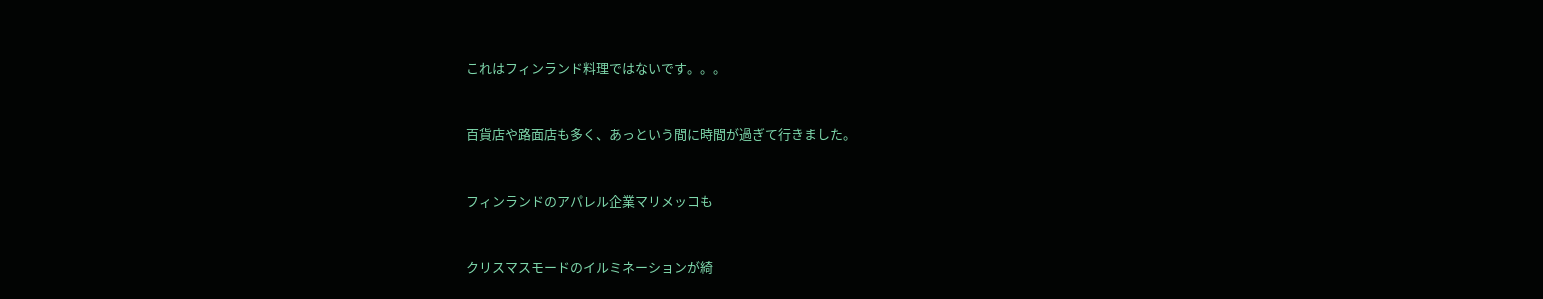これはフィンランド料理ではないです。。。


百貨店や路面店も多く、あっという間に時間が過ぎて行きました。


フィンランドのアパレル企業マリメッコも


クリスマスモードのイルミネーションが綺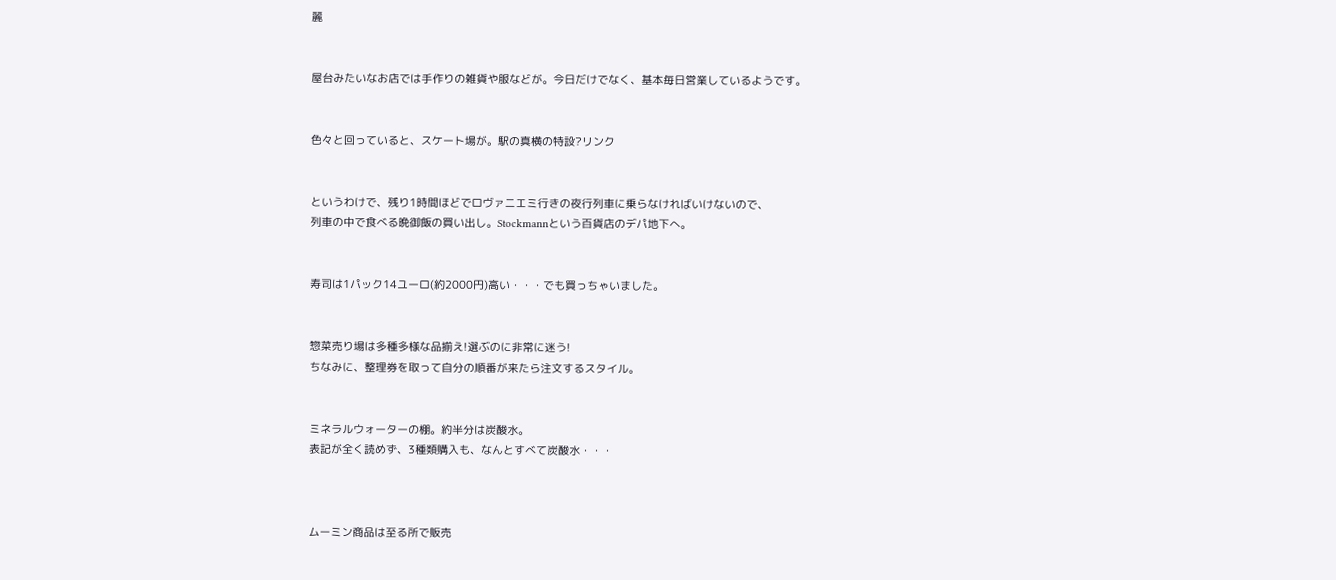麗


屋台みたいなお店では手作りの雑貨や服などが。今日だけでなく、基本毎日営業しているようです。


色々と回っていると、スケート場が。駅の真横の特設?リンク


というわけで、残り1時間ほどでロヴァニエミ行きの夜行列車に乗らなければいけないので、
列車の中で食べる晩御飯の買い出し。Stockmannという百貨店のデパ地下へ。


寿司は1パック14ユーロ(約2000円)高い・・・でも買っちゃいました。


惣菜売り場は多種多様な品揃え!選ぶのに非常に迷う!
ちなみに、整理券を取って自分の順番が来たら注文するスタイル。


ミネラルウォーターの棚。約半分は炭酸水。
表記が全く読めず、3種類購入も、なんとすべて炭酸水・・・



ムーミン商品は至る所で販売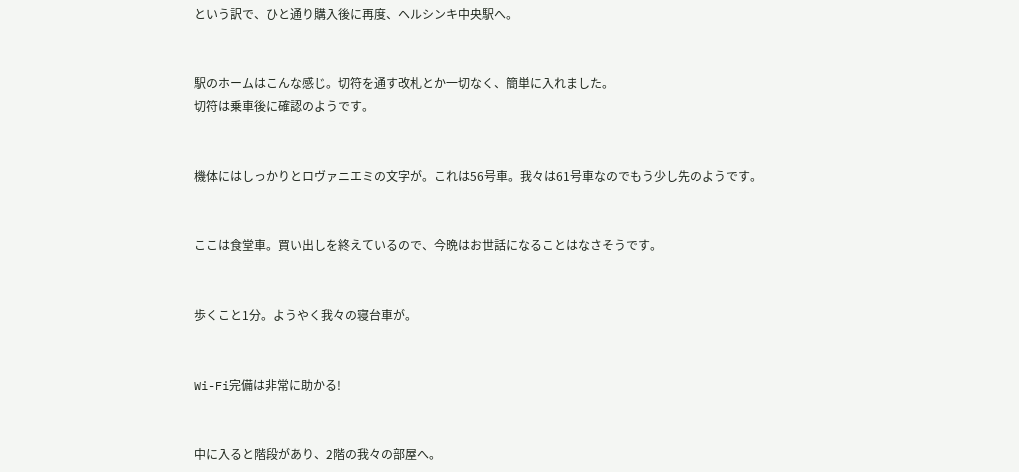という訳で、ひと通り購入後に再度、ヘルシンキ中央駅へ。


駅のホームはこんな感じ。切符を通す改札とか一切なく、簡単に入れました。
切符は乗車後に確認のようです。


機体にはしっかりとロヴァニエミの文字が。これは56号車。我々は61号車なのでもう少し先のようです。


ここは食堂車。買い出しを終えているので、今晩はお世話になることはなさそうです。


歩くこと1分。ようやく我々の寝台車が。


Wi-Fi完備は非常に助かる!


中に入ると階段があり、2階の我々の部屋へ。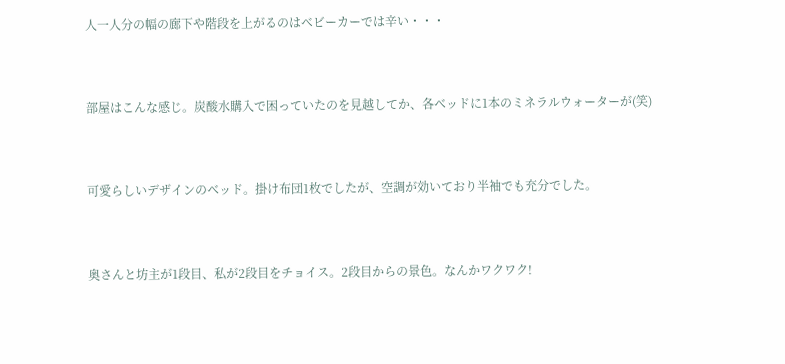人一人分の幅の廊下や階段を上がるのはベビーカーでは辛い・・・


部屋はこんな感じ。炭酸水購入で困っていたのを見越してか、各ベッドに1本のミネラルウォーターが(笑)


可愛らしいデザインのベッド。掛け布団1枚でしたが、空調が効いており半袖でも充分でした。


奥さんと坊主が1段目、私が2段目をチョイス。2段目からの景色。なんかワクワク!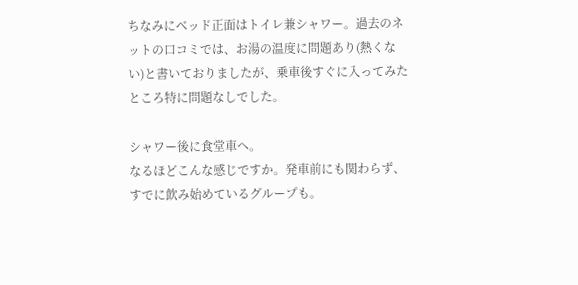ちなみにベッド正面はトイレ兼シャワー。過去のネットの口コミでは、お湯の温度に問題あり(熱くない)と書いておりましたが、乗車後すぐに入ってみたところ特に問題なしでした。

シャワー後に食堂車へ。
なるほどこんな感じですか。発車前にも関わらず、すでに飲み始めているグループも。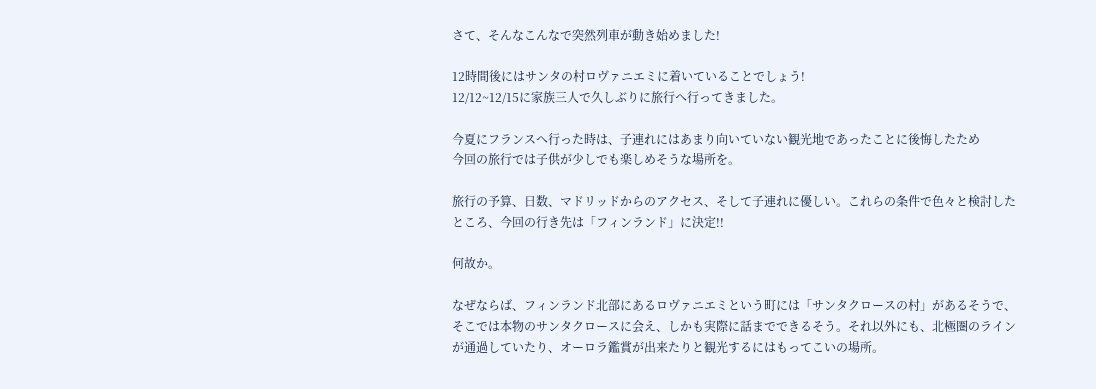さて、そんなこんなで突然列車が動き始めました!

12時間後にはサンタの村ロヴァニエミに着いていることでしょう!
12/12~12/15に家族三人で久しぶりに旅行へ行ってきました。

今夏にフランスへ行った時は、子連れにはあまり向いていない観光地であったことに後悔したため
今回の旅行では子供が少しでも楽しめそうな場所を。

旅行の予算、日数、マドリッドからのアクセス、そして子連れに優しい。これらの条件で色々と検討したところ、今回の行き先は「フィンランド」に決定!!

何故か。

なぜならば、フィンランド北部にあるロヴァニエミという町には「サンタクロースの村」があるそうで、そこでは本物のサンタクロースに会え、しかも実際に話までできるそう。それ以外にも、北極圏のラインが通過していたり、オーロラ鑑賞が出来たりと観光するにはもってこいの場所。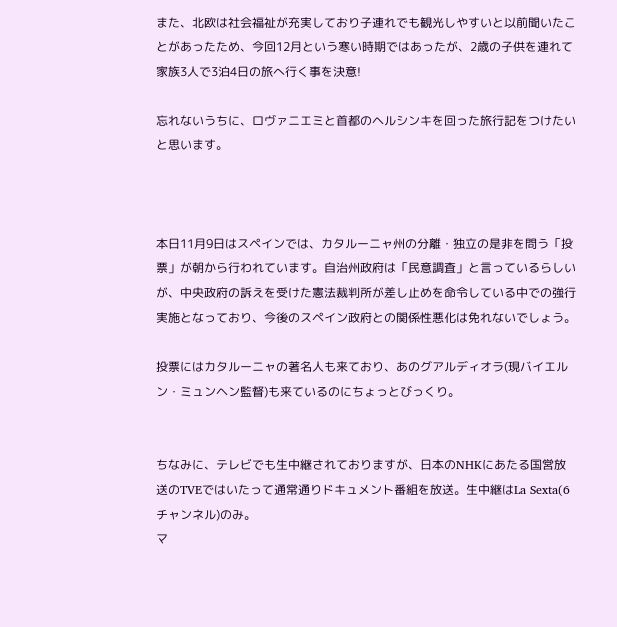また、北欧は社会福祉が充実しており子連れでも観光しやすいと以前聞いたことがあったため、今回12月という寒い時期ではあったが、2歳の子供を連れて家族3人で3泊4日の旅へ行く事を決意!

忘れないうちに、ロヴァニエミと首都のヘルシンキを回った旅行記をつけたいと思います。



本日11月9日はスペインでは、カタルーニャ州の分離・独立の是非を問う「投票」が朝から行われています。自治州政府は「民意調査」と言っているらしいが、中央政府の訴えを受けた憲法裁判所が差し止めを命令している中での強行実施となっており、今後のスペイン政府との関係性悪化は免れないでしょう。

投票にはカタルーニャの著名人も来ており、あのグアルディオラ(現バイエルン・ミュンヘン監督)も来ているのにちょっとびっくり。


ちなみに、テレビでも生中継されておりますが、日本のNHKにあたる国営放送のTVEではいたって通常通りドキュメント番組を放送。生中継はLa Sexta(6チャンネル)のみ。
マ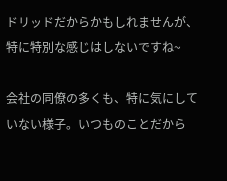ドリッドだからかもしれませんが、特に特別な感じはしないですね~

会社の同僚の多くも、特に気にしていない様子。いつものことだから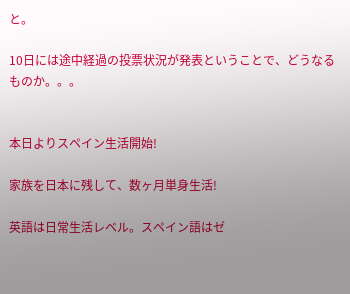と。

10日には途中経過の投票状況が発表ということで、どうなるものか。。。


本日よりスペイン生活開始!

家族を日本に残して、数ヶ月単身生活!

英語は日常生活レベル。スペイン語はゼ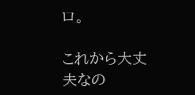ロ。

これから大丈夫なの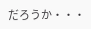だろうか・・・